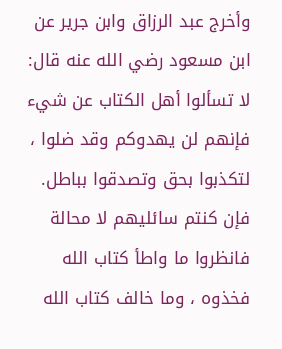وأخرج عبد الرزاق وابن جرير عن ابن مسعود رضي الله عنه قال: لا تسألوا أهل الكتاب عن شيء فإنهم لن يهدوكم وقد ضلوا ، لتكذبوا بحق وتصدقوا بباطل. فإن كنتم سائليهم لا محالة فانظروا ما واطأ كتاب الله فخذوه ، وما خالف كتاب الله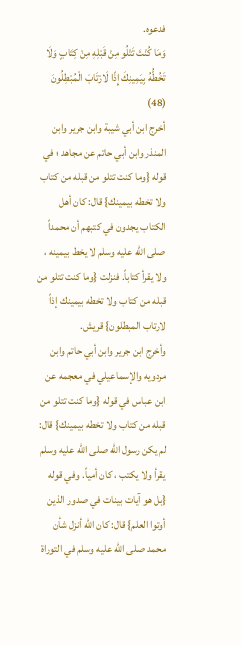فدعوه.
وَمَا كُنْتَ تَتْلُو مِنْ قَبْلِهِ مِنْ كِتَابٍ وَلَا تَخُطُّهُ بِيَمِينِكَ إِذًا لَارْتَابَ الْمُبْطِلُونَ (48)
أخرج ابن أبي شيبة وابن جرير وابن المنذر وابن أبي حاتم عن مجاهد ؛ في قوله {وما كنت تتلو من قبله من كتاب ولا تخطه بيمينك} قال: كان أهل الكتاب يجدون في كتبهم أن محمداً صلى الله عليه وسلم لا يخط بيمينه ، ولا يقرأ كتاباً. فنزلت {وما كنت تتلو من قبله من كتاب ولا تخطه بيمينك إذاً لارتاب المبطلون} قريش.
وأخرج ابن جرير وابن أبي حاتم وابن مردويه والإسماعيلي في معجمه عن ابن عباس في قوله {وما كنت تتلو من قبله من كتاب ولا تخطه بيمينك} قال: لم يكن رسول الله صلى الله عليه وسلم يقرأ ولا يكتب ، كان أمياً. وفي قوله {بل هو آيات بينات في صدور الذين أوتوا العلم} قال: كان الله أنزل شأن محمد صلى الله عليه وسلم في التوراة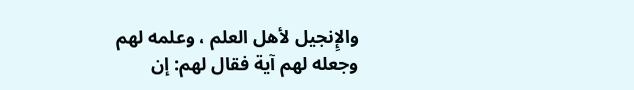والإِنجيل لأهل العلم ، وعلمه لهم وجعله لهم آية فقال لهم: إن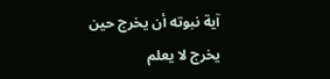آية نبوته أن يخرج حين يخرج لا يعلم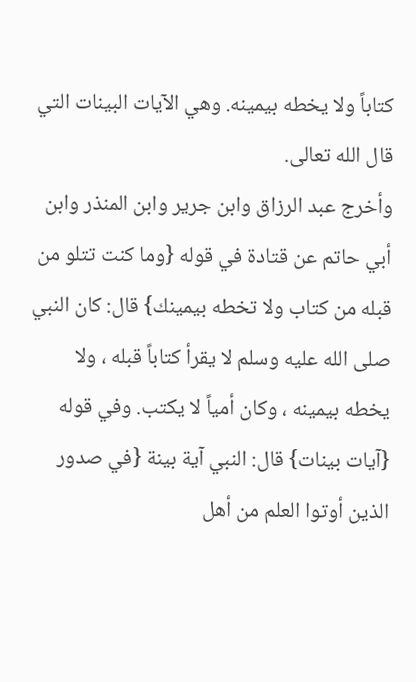كتاباً ولا يخطه بيمينه. وهي الآيات البينات التي قال الله تعالى.
وأخرج عبد الرزاق وابن جرير وابن المنذر وابن أبي حاتم عن قتادة في قوله {وما كنت تتلو من قبله من كتاب ولا تخطه بيمينك} قال: كان النبي صلى الله عليه وسلم لا يقرأ كتاباً قبله ، ولا يخطه بيمينه ، وكان أمياً لا يكتب. وفي قوله {آيات بينات} قال: النبي آية بينة {في صدور الذين أوتوا العلم من أهل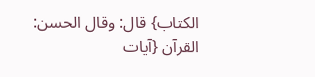الكتاب} قال: وقال الحسن: القرآن {آيات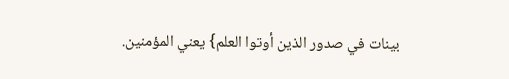بينات في صدور الذين أوتوا العلم} يعني المؤمنين.